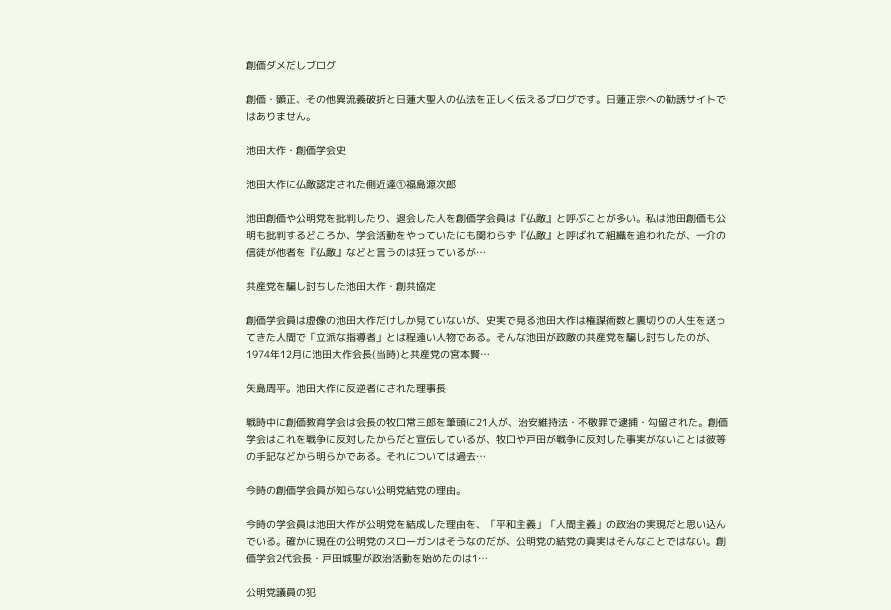創価ダメだしブログ

創価・顕正、その他異流義破折と日蓮大聖人の仏法を正しく伝えるブログです。日蓮正宗への勧誘サイトではありません。

池田大作・創価学会史

池田大作に仏敵認定された側近達①福島源次郎

池田創価や公明党を批判したり、退会した人を創価学会員は『仏敵』と呼ぶことが多い。私は池田創価も公明も批判するどころか、学会活動をやっていたにも関わらず『仏敵』と呼ばれて組織を追われたが、一介の信徒が他者を『仏敵』などと言うのは狂っているが…

共産党を騙し討ちした池田大作・創共協定

創価学会員は虚像の池田大作だけしか見ていないが、史実で見る池田大作は権謀術数と裏切りの人生を送ってきた人間で「立派な指導者」とは程遠い人物である。そんな池田が政敵の共産党を騙し討ちしたのが、1974年12月に池田大作会長(当時)と共産党の宮本賢…

矢島周平。池田大作に反逆者にされた理事長

戦時中に創価教育学会は会長の牧口常三郎を筆頭に21人が、治安維持法・不敬罪で逮捕・勾留された。創価学会はこれを戦争に反対したからだと宣伝しているが、牧口や戸田が戦争に反対した事実がないことは彼等の手記などから明らかである。それについては過去…

今時の創価学会員が知らない公明党結党の理由。

今時の学会員は池田大作が公明党を結成した理由を、「平和主義」「人間主義」の政治の実現だと思い込んでいる。確かに現在の公明党のスローガンはそうなのだが、公明党の結党の真実はそんなことではない。創価学会2代会長・戸田城聖が政治活動を始めたのは1…

公明党議員の犯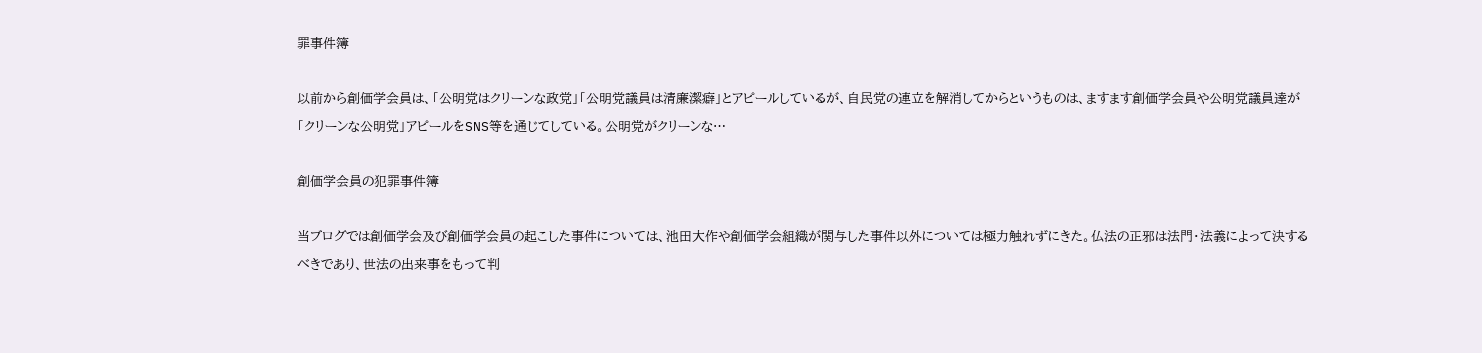罪事件簿

以前から創価学会員は、「公明党はクリーンな政党」「公明党議員は清廉潔癖」とアピールしているが、自民党の連立を解消してからというものは、ますます創価学会員や公明党議員達が「クリーンな公明党」アピールをSNS等を通じてしている。公明党がクリーンな…

創価学会員の犯罪事件簿

当ブログでは創価学会及び創価学会員の起こした事件については、池田大作や創価学会組織が関与した事件以外については極力触れずにきた。仏法の正邪は法門・法義によって決するべきであり、世法の出来事をもって判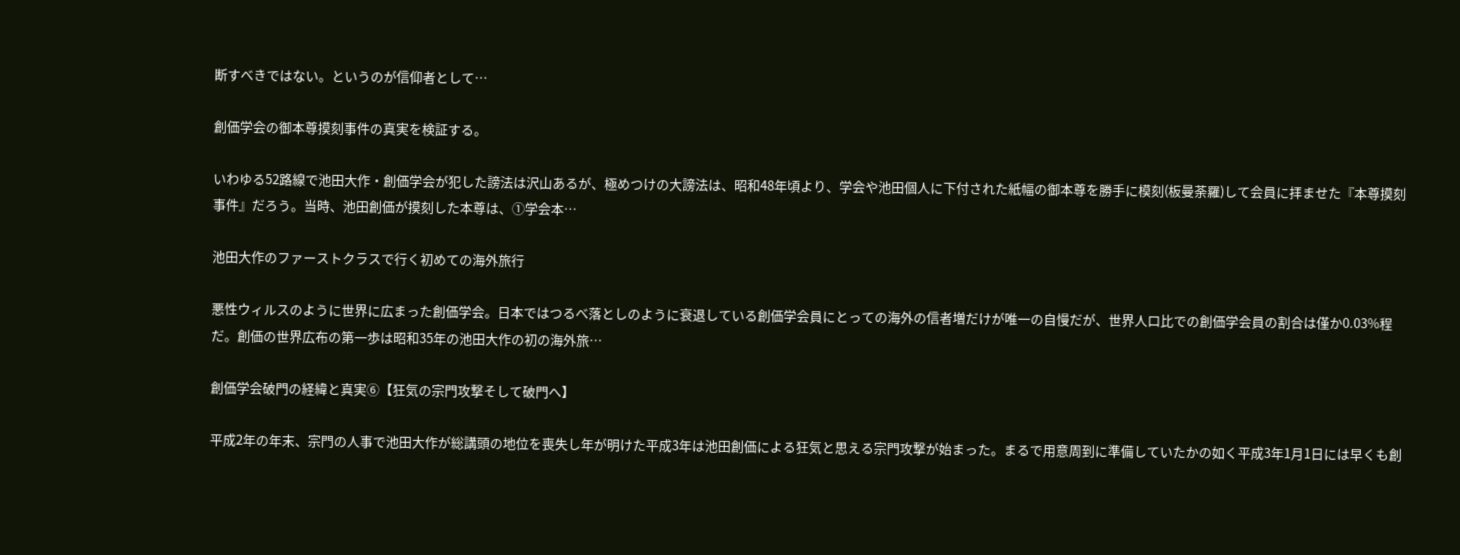断すべきではない。というのが信仰者として…

創価学会の御本尊摸刻事件の真実を検証する。

いわゆる52路線で池田大作・創価学会が犯した謗法は沢山あるが、極めつけの大謗法は、昭和48年頃より、学会や池田個人に下付された紙幅の御本尊を勝手に模刻(板曼荼羅)して会員に拝ませた『本尊摸刻事件』だろう。当時、池田創価が摸刻した本尊は、①学会本…

池田大作のファーストクラスで行く初めての海外旅行

悪性ウィルスのように世界に広まった創価学会。日本ではつるべ落としのように衰退している創価学会員にとっての海外の信者増だけが唯一の自慢だが、世界人口比での創価学会員の割合は僅か0.03%程だ。創価の世界広布の第一歩は昭和35年の池田大作の初の海外旅…

創価学会破門の経緯と真実⑥【狂気の宗門攻撃そして破門へ】

平成2年の年末、宗門の人事で池田大作が総講頭の地位を喪失し年が明けた平成3年は池田創価による狂気と思える宗門攻撃が始まった。まるで用意周到に準備していたかの如く平成3年1月1日には早くも創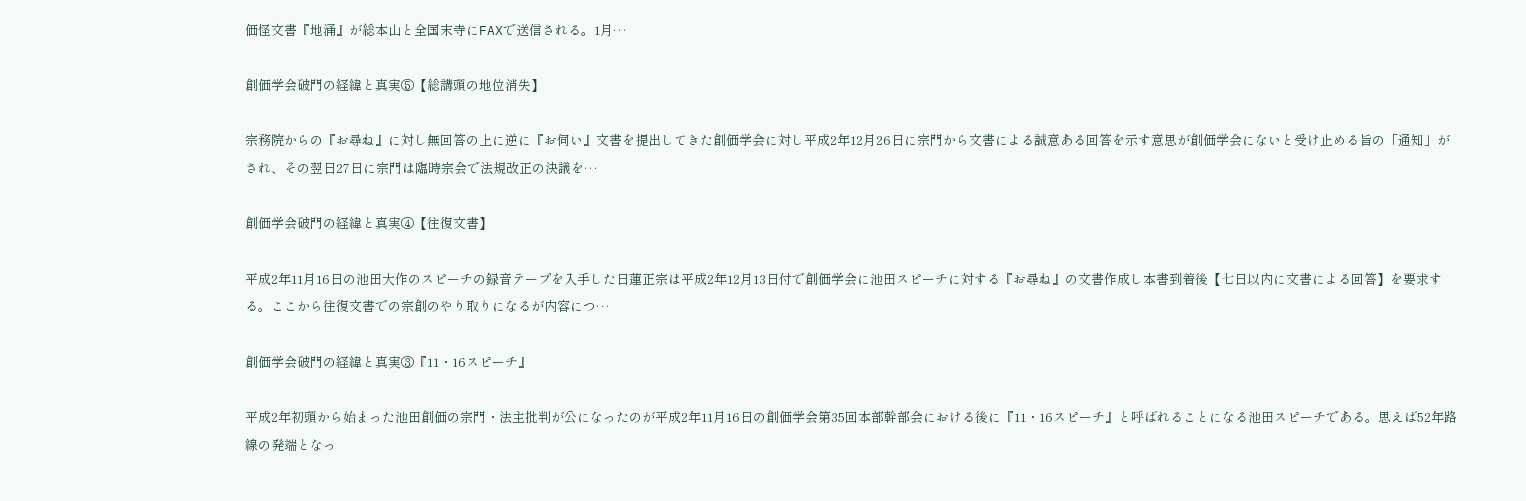価怪文書『地涌』が総本山と全国末寺にFAXで送信される。1月…

創価学会破門の経緯と真実⑤【総講頭の地位消失】

宗務院からの『お尋ね』に対し無回答の上に逆に『お伺い』文書を提出してきた創価学会に対し平成2年12月26日に宗門から文書による誠意ある回答を示す意思が創価学会にないと受け止める旨の「通知」がされ、その翌日27日に宗門は臨時宗会で法規改正の決議を…

創価学会破門の経緯と真実④【往復文書】

平成2年11月16日の池田大作のスピーチの録音テープを入手した日蓮正宗は平成2年12月13日付で創価学会に池田スピーチに対する『お尋ね』の文書作成し本書到着後【七日以内に文書による回答】を要求する。ここから往復文書での宗創のやり取りになるが内容につ…

創価学会破門の経緯と真実③『11・16スピーチ』

平成2年初頭から始まった池田創価の宗門・法主批判が公になったのが平成2年11月16日の創価学会第35回本部幹部会における後に『11・16スピーチ』と呼ばれることになる池田スピーチである。思えば52年路線の発端となっ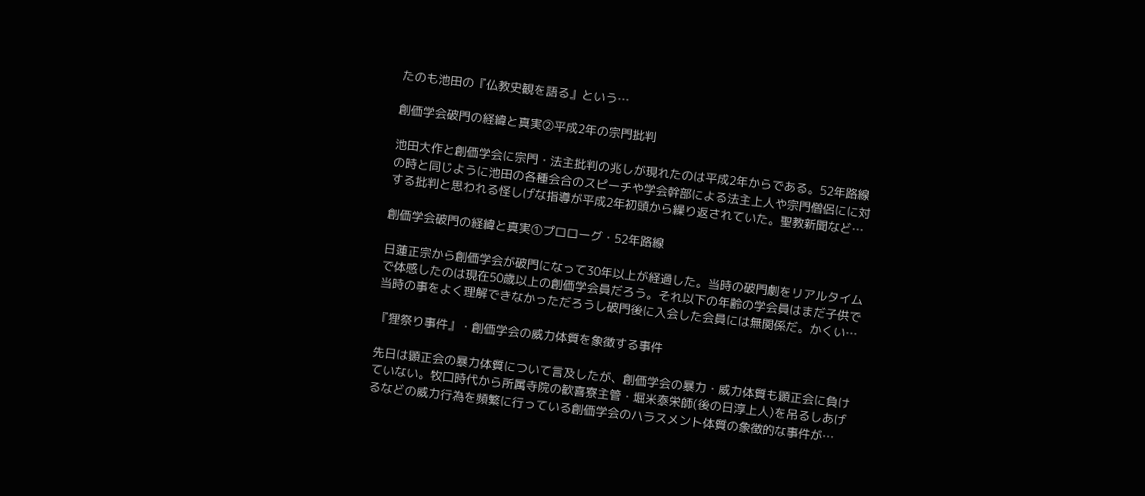たのも池田の『仏教史観を語る』という…

創価学会破門の経緯と真実②平成2年の宗門批判

池田大作と創価学会に宗門・法主批判の兆しが現れたのは平成2年からである。52年路線の時と同じように池田の各種会合のスピーチや学会幹部による法主上人や宗門僧侶にに対する批判と思われる怪しげな指導が平成2年初頭から繰り返されていた。聖教新聞など…

創価学会破門の経緯と真実①プロローグ・52年路線

日蓮正宗から創価学会が破門になって30年以上が経過した。当時の破門劇をリアルタイムで体感したのは現在50歳以上の創価学会員だろう。それ以下の年齢の学会員はまだ子供で当時の事をよく理解できなかっただろうし破門後に入会した会員には無関係だ。かくい…

『狸祭り事件』・創価学会の威力体質を象徴する事件

先日は顕正会の暴力体質について言及したが、創価学会の暴力・威力体質も顕正会に負けていない。牧口時代から所属寺院の歓喜寮主管・堀米泰栄師(後の日淳上人)を吊るしあげるなどの威力行為を頻繁に行っている創価学会のハラスメント体質の象徴的な事件が…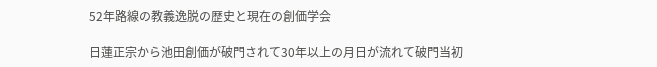52年路線の教義逸脱の歴史と現在の創価学会

日蓮正宗から池田創価が破門されて30年以上の月日が流れて破門当初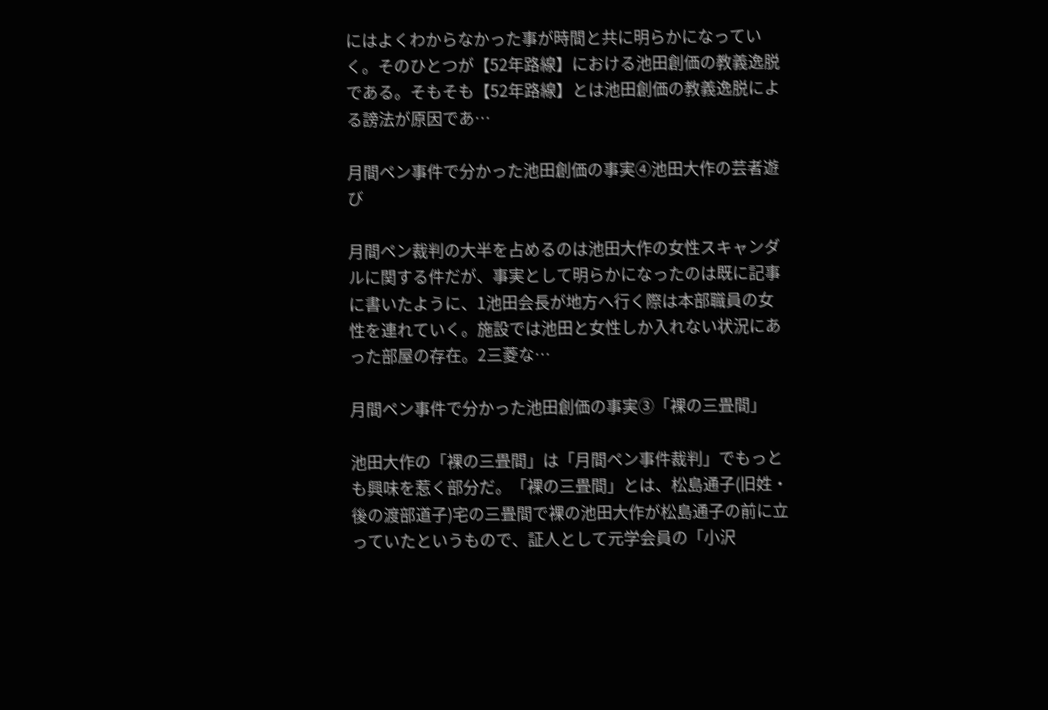にはよくわからなかった事が時間と共に明らかになっていく。そのひとつが【52年路線】における池田創価の教義逸脱である。そもそも【52年路線】とは池田創価の教義逸脱による謗法が原因であ…

月間ペン事件で分かった池田創価の事実④池田大作の芸者遊び

月間ペン裁判の大半を占めるのは池田大作の女性スキャンダルに関する件だが、事実として明らかになったのは既に記事に書いたように、1池田会長が地方へ行く際は本部職員の女性を連れていく。施設では池田と女性しか入れない状況にあった部屋の存在。2三菱な…

月間ペン事件で分かった池田創価の事実③「裸の三畳間」

池田大作の「裸の三畳間」は「月間ペン事件裁判」でもっとも興味を惹く部分だ。「裸の三畳間」とは、松島通子(旧姓・後の渡部道子)宅の三畳間で裸の池田大作が松島通子の前に立っていたというもので、証人として元学会員の「小沢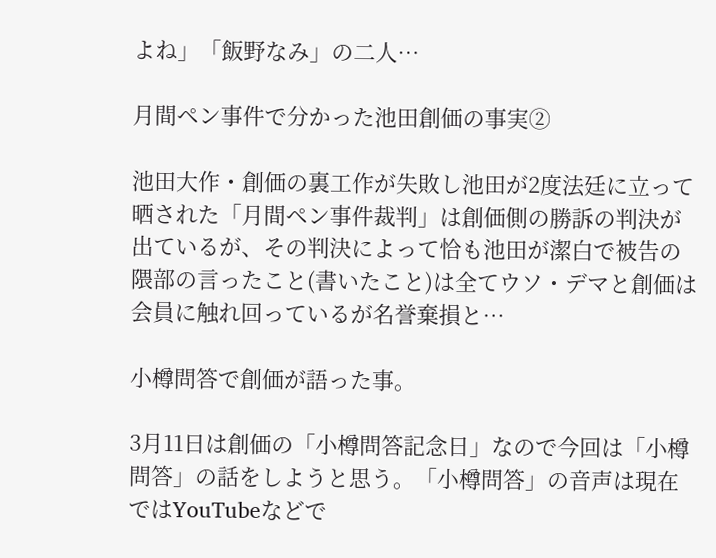よね」「飯野なみ」の二人…

月間ペン事件で分かった池田創価の事実②

池田大作・創価の裏工作が失敗し池田が2度法廷に立って晒された「月間ペン事件裁判」は創価側の勝訴の判決が出ているが、その判決によって恰も池田が潔白で被告の隈部の言ったこと(書いたこと)は全てウソ・デマと創価は会員に触れ回っているが名誉棄損と…

小樽問答で創価が語った事。

3月11日は創価の「小樽問答記念日」なので今回は「小樽問答」の話をしようと思う。「小樽問答」の音声は現在ではYouTubeなどで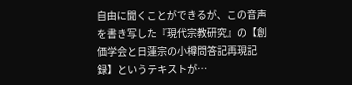自由に聞くことができるが、この音声を書き写した『現代宗教研究』の【創価学会と日蓮宗の小樽問答記再現記録】というテキストが…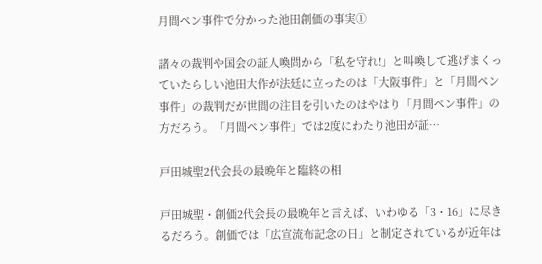月間ペン事件で分かった池田創価の事実①

諸々の裁判や国会の証人喚問から「私を守れ!」と叫喚して逃げまくっていたらしい池田大作が法廷に立ったのは「大阪事件」と「月間ペン事件」の裁判だが世間の注目を引いたのはやはり「月間ペン事件」の方だろう。「月間ペン事件」では2度にわたり池田が証…

戸田城聖2代会長の最晩年と臨終の相

戸田城聖・創価2代会長の最晩年と言えば、いわゆる「3・16」に尽きるだろう。創価では「広宣流布記念の日」と制定されているが近年は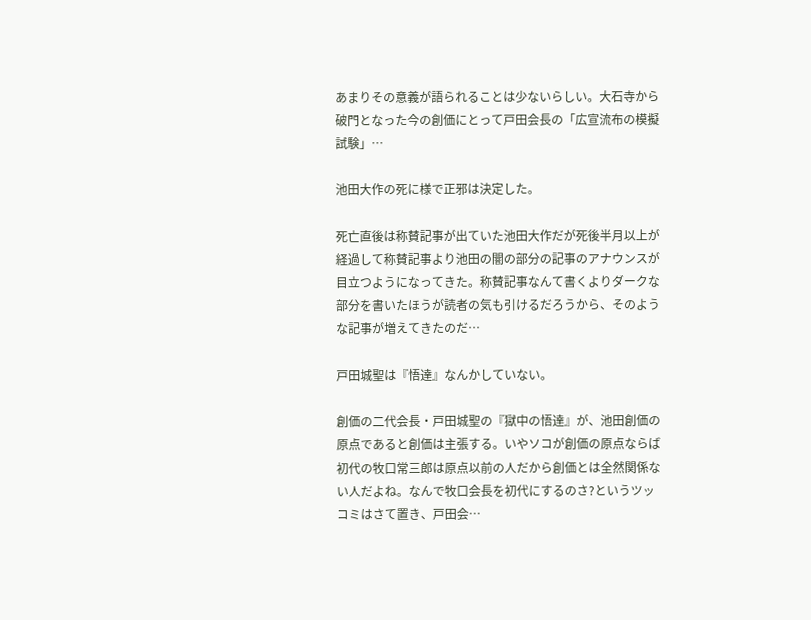あまりその意義が語られることは少ないらしい。大石寺から破門となった今の創価にとって戸田会長の「広宣流布の模擬試験」…

池田大作の死に様で正邪は決定した。

死亡直後は称賛記事が出ていた池田大作だが死後半月以上が経過して称賛記事より池田の闇の部分の記事のアナウンスが目立つようになってきた。称賛記事なんて書くよりダークな部分を書いたほうが読者の気も引けるだろうから、そのような記事が増えてきたのだ…

戸田城聖は『悟達』なんかしていない。

創価の二代会長・戸田城聖の『獄中の悟達』が、池田創価の原点であると創価は主張する。いやソコが創価の原点ならば初代の牧口常三郎は原点以前の人だから創価とは全然関係ない人だよね。なんで牧口会長を初代にするのさ?というツッコミはさて置き、戸田会…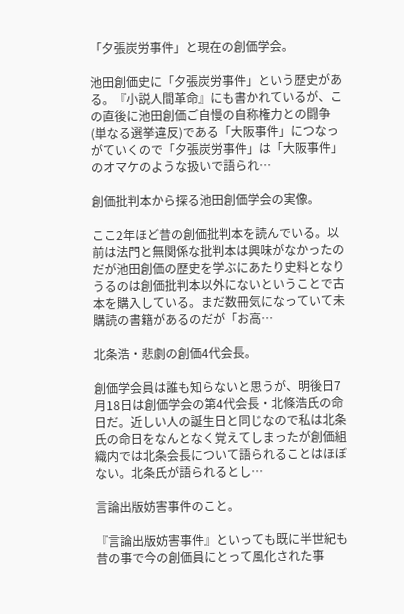「夕張炭労事件」と現在の創価学会。

池田創価史に「夕張炭労事件」という歴史がある。『小説人間革命』にも書かれているが、この直後に池田創価ご自慢の自称権力との闘争(単なる選挙違反)である「大阪事件」につなっがていくので「夕張炭労事件」は「大阪事件」のオマケのような扱いで語られ…

創価批判本から探る池田創価学会の実像。

ここ2年ほど昔の創価批判本を読んでいる。以前は法門と無関係な批判本は興味がなかったのだが池田創価の歴史を学ぶにあたり史料となりうるのは創価批判本以外にないということで古本を購入している。まだ数冊気になっていて未購読の書籍があるのだが「お高…

北条浩・悲劇の創価4代会長。

創価学会員は誰も知らないと思うが、明後日7月18日は創価学会の第4代会長・北條浩氏の命日だ。近しい人の誕生日と同じなので私は北条氏の命日をなんとなく覚えてしまったが創価組織内では北条会長について語られることはほぼない。北条氏が語られるとし…

言論出版妨害事件のこと。

『言論出版妨害事件』といっても既に半世紀も昔の事で今の創価員にとって風化された事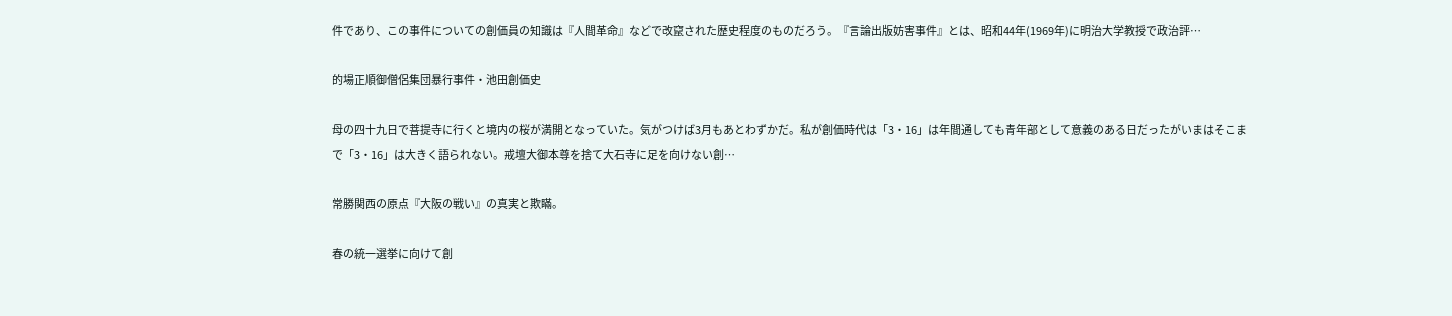件であり、この事件についての創価員の知識は『人間革命』などで改竄された歴史程度のものだろう。『言論出版妨害事件』とは、昭和44年(1969年)に明治大学教授で政治評…

的場正順御僧侶集団暴行事件・池田創価史

母の四十九日で菩提寺に行くと境内の桜が満開となっていた。気がつけば3月もあとわずかだ。私が創価時代は「3・16」は年間通しても青年部として意義のある日だったがいまはそこまで「3・16」は大きく語られない。戒壇大御本尊を捨て大石寺に足を向けない創…

常勝関西の原点『大阪の戦い』の真実と欺瞞。

春の統一選挙に向けて創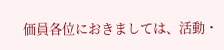価員各位におきましては、活動・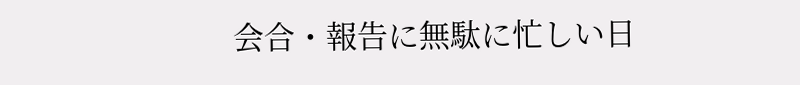会合・報告に無駄に忙しい日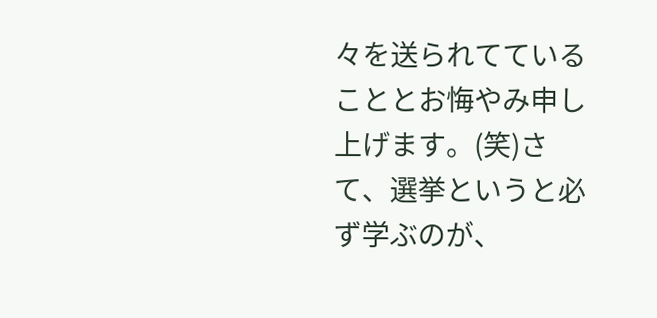々を送られてていることとお悔やみ申し上げます。(笑)さて、選挙というと必ず学ぶのが、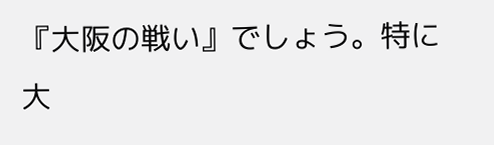『大阪の戦い』でしょう。特に大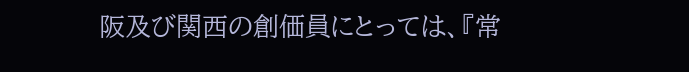阪及び関西の創価員にとっては、『常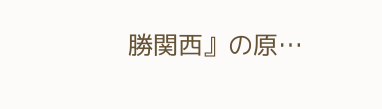勝関西』の原…